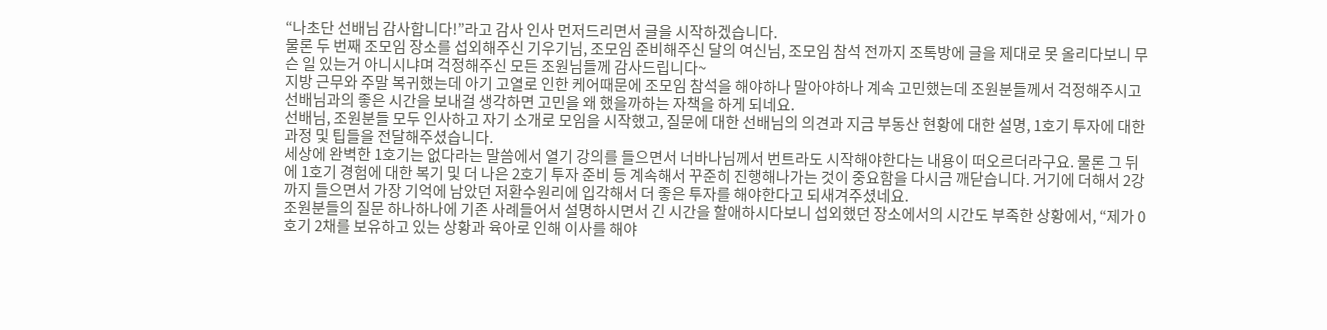“나초단 선배님 감사합니다!”라고 감사 인사 먼저드리면서 글을 시작하겠습니다.
물론 두 번째 조모임 장소를 섭외해주신 기우기님, 조모임 준비해주신 달의 여신님, 조모임 참석 전까지 조톡방에 글을 제대로 못 올리다보니 무슨 일 있는거 아니시냐며 걱정해주신 모든 조원님들께 감사드립니다~
지방 근무와 주말 복귀했는데 아기 고열로 인한 케어때문에 조모임 참석을 해야하나 말아야하나 계속 고민했는데 조원분들께서 걱정해주시고 선배님과의 좋은 시간을 보내걸 생각하면 고민을 왜 했을까하는 자책을 하게 되네요.
선배님, 조원분들 모두 인사하고 자기 소개로 모임을 시작했고, 질문에 대한 선배님의 의견과 지금 부동산 현황에 대한 설명, 1호기 투자에 대한 과정 및 팁들을 전달해주셨습니다.
세상에 완벽한 1호기는 없다라는 말씀에서 열기 강의를 들으면서 너바나님께서 번트라도 시작해야한다는 내용이 떠오르더라구요. 물론 그 뒤에 1호기 경험에 대한 복기 및 더 나은 2호기 투자 준비 등 계속해서 꾸준히 진행해나가는 것이 중요함을 다시금 깨닫습니다. 거기에 더해서 2강까지 들으면서 가장 기억에 남았던 저환수원리에 입각해서 더 좋은 투자를 해야한다고 되새겨주셨네요.
조원분들의 질문 하나하나에 기존 사례들어서 설명하시면서 긴 시간을 할애하시다보니 섭외했던 장소에서의 시간도 부족한 상황에서, “제가 0호기 2채를 보유하고 있는 상황과 육아로 인해 이사를 해야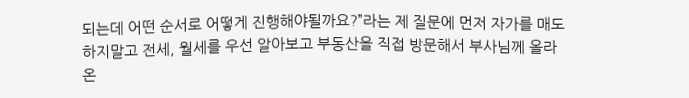되는데 어떤 순서로 어떻게 진행해야될까요?”라는 제 질문에 먼저 자가를 매도 하지말고 전세, 월세를 우선 알아보고 부동산을 직접 방문해서 부사님께 올라온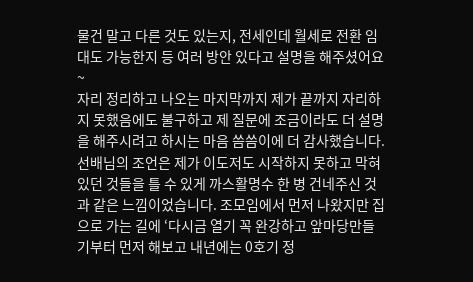물건 말고 다른 것도 있는지, 전세인데 월세로 전환 임대도 가능한지 등 여러 방안 있다고 설명을 해주셨어요~
자리 정리하고 나오는 마지막까지 제가 끝까지 자리하지 못했음에도 불구하고 제 질문에 조금이라도 더 설명을 해주시려고 하시는 마음 씀씀이에 더 감사했습니다.
선배님의 조언은 제가 이도저도 시작하지 못하고 막혀있던 것들을 틀 수 있게 까스활명수 한 병 건네주신 것과 같은 느낌이었습니다. 조모임에서 먼저 나왔지만 집으로 가는 길에 ‘다시금 열기 꼭 완강하고 앞마당만들기부터 먼저 해보고 내년에는 0호기 정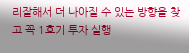리잘해서 더 나아질 수 있는 방향을 찾고 꼭 1호기 투자 실행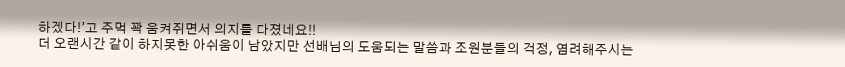하겠다!’고 주먹 꽉 움켜쥐면서 의지를 다졌네요!!
더 오랜시간 같이 하지못한 아쉬움이 남았지만 선배님의 도움되는 말씀과 조원분들의 걱정, 염려해주시는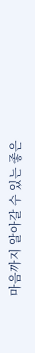마음까지 알아갈 수 있는 좋은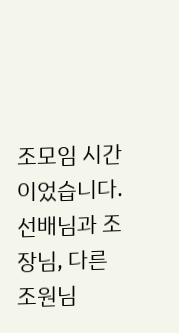조모임 시간이었습니다. 선배님과 조장님, 다른 조원님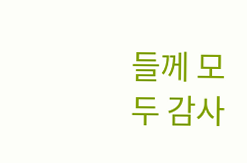들께 모두 감사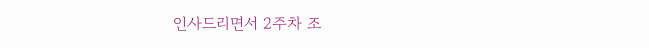인사드리면서 2주차 조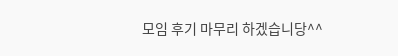모임 후기 마무리 하겠습니당^^